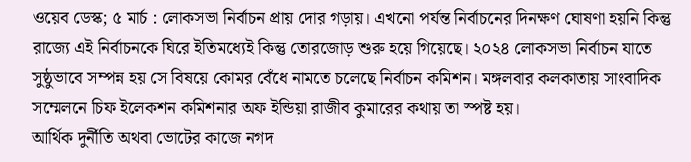ওয়েব ডেস্ক; ৫ মার্চ : লোকসভা নির্বাচন প্রায় দোর গড়ায়। এখনো পর্যন্ত নির্বাচনের দিনক্ষণ ঘোষণা হয়নি কিন্তু রাজ্যে এই নির্বাচনকে ঘিরে ইতিমধ্যেই কিন্তু তোরজোড় শুরু হয়ে গিয়েছে। ২০২৪ লোকসভা নির্বাচন যাতে সুষ্ঠুভাবে সম্পন্ন হয় সে বিষয়ে কোমর বেঁধে নামতে চলেছে নির্বাচন কমিশন। মঙ্গলবার কলকাতায় সাংবাদিক সম্মেলনে চিফ ইলেকশন কমিশনার অফ ইন্ডিয়া রাজীব কুমারের কথায় তা স্পষ্ট হয়।
আর্থিক দুর্নীতি অথবা ভোটের কাজে নগদ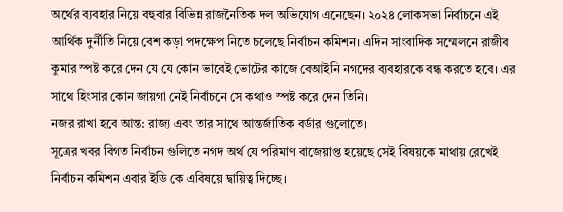অর্থের ব্যবহার নিয়ে বহুবার বিভিন্ন রাজনৈতিক দল অভিযোগ এনেছেন। ২০২৪ লোকসভা নির্বাচনে এই আর্থিক দুর্নীতি নিয়ে বেশ কড়া পদক্ষেপ নিতে চলেছে নির্বাচন কমিশন। এদিন সাংবাদিক সম্মেলনে রাজীব কুমার স্পষ্ট করে দেন যে যে কোন ভাবেই ভোটের কাজে বেআইনি নগদের ব্যবহারকে বন্ধ করতে হবে। এর সাথে হিংসার কোন জায়গা নেই নির্বাচনে সে কথাও স্পষ্ট করে দেন তিনি।
নজর রাখা হবে আন্ত: রাজ্য এবং তার সাথে আন্তর্জাতিক বর্ডার গুলোতে।
সূত্রের খবর বিগত নির্বাচন গুলিতে নগদ অর্থ যে পরিমাণ বাজেয়াপ্ত হয়েছে সেই বিষয়কে মাথায় রেখেই নির্বাচন কমিশন এবার ইডি কে এবিষয়ে দ্বায়িত্ব দিচ্ছে।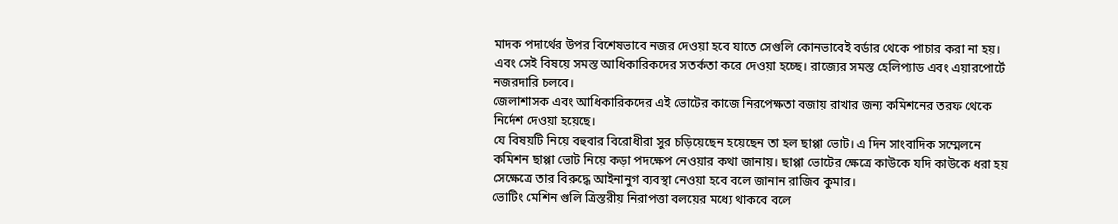মাদক পদার্থের উপর বিশেষভাবে নজর দেওয়া হবে যাতে সেগুলি কোনভাবেই বর্ডার থেকে পাচার করা না হয়। এবং সেই বিষয়ে সমস্ত আধিকারিকদের সতর্কতা করে দেওয়া হচ্ছে। রাজ্যের সমস্ত হেলিপ্যাড এবং এয়ারপোর্টে নজরদারি চলবে।
জেলাশাসক এবং আধিকারিকদের এই ভোটের কাজে নিরপেক্ষতা বজায় রাখার জন্য কমিশনের তরফ থেকে নির্দেশ দেওয়া হয়েছে।
যে বিষয়টি নিয়ে বহুবার বিরোধীরা সুর চড়িয়েছেন হয়েছেন তা হল ছাপ্পা ভোট। এ দিন সাংবাদিক সম্মেলনে কমিশন ছাপ্পা ভোট নিয়ে কড়া পদক্ষেপ নেওয়ার কথা জানায়। ছাপ্পা ভোটের ক্ষেত্রে কাউকে যদি কাউকে ধরা হয় সেক্ষেত্রে তার বিরুদ্ধে আইনানুগ ব্যবস্থা নেওয়া হবে বলে জানান রাজিব কুমার।
ভোটিং মেশিন গুলি ত্রিস্তরীয় নিরাপত্তা বলয়ের মধ্যে থাকবে বলে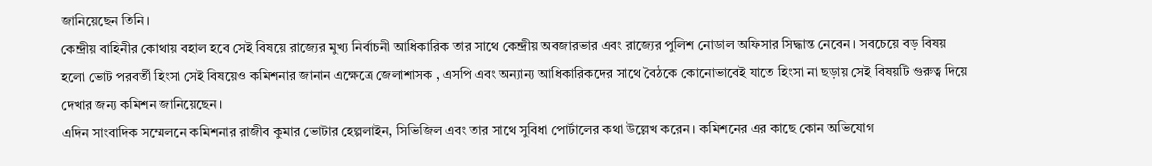জানিয়েছেন তিনি।
কেন্দ্রীয় বাহিনীর কোথায় বহাল হবে সেই বিষয়ে রাজ্যের মুখ্য নির্বাচনী আধিকারিক তার সাথে কেন্দ্রীয় অবজারভার এবং রাজ্যের পুলিশ নোডাল অফিসার সিদ্ধান্ত নেবেন। সবচেয়ে বড় বিষয় হলো ভোট পরবর্তী হিংসা সেই বিষয়েও কমিশনার জানান এক্ষেত্রে জেলাশাসক , এসপি এবং অন্যান্য আধিকারিকদের সাথে বৈঠকে কোনোভাবেই যাতে হিংসা না ছড়ায় সেই বিষয়টি গুরুত্ব দিয়ে দেখার জন্য কমিশন জানিয়েছেন।
এদিন সাংবাদিক সম্মেলনে কমিশনার রাজীব কুমার ভোটার হেল্পলাইন, সিভিজিল এবং তার সাথে সুবিধা পোর্টালের কথা উল্লেখ করেন। কমিশনের এর কাছে কোন অভিযোগ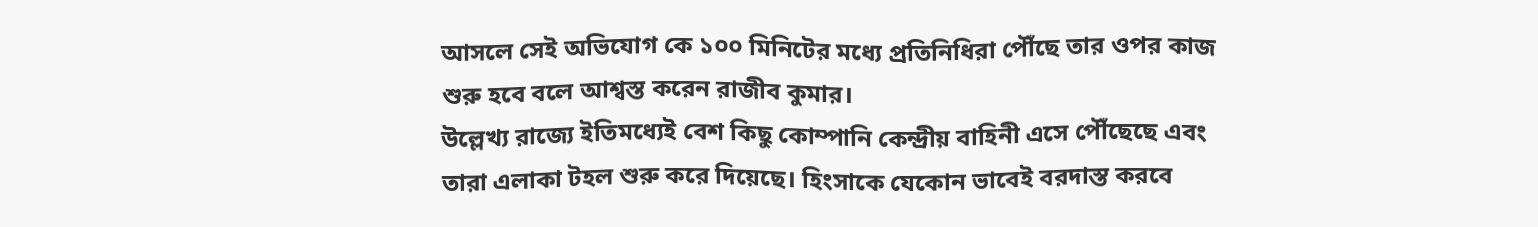আসলে সেই অভিযোগ কে ১০০ মিনিটের মধ্যে প্রতিনিধিরা পৌঁছে তার ওপর কাজ শুরু হবে বলে আশ্বস্ত করেন রাজীব কুমার।
উল্লেখ্য রাজ্যে ইতিমধ্যেই বেশ কিছু কোম্পানি কেন্দ্রীয় বাহিনী এসে পৌঁছেছে এবং তারা এলাকা টহল শুরু করে দিয়েছে। হিংসাকে যেকোন ভাবেই বরদাস্ত করবে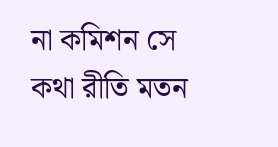না কমিশন সে কথা রীতি মতন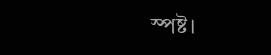স্পষ্ট।